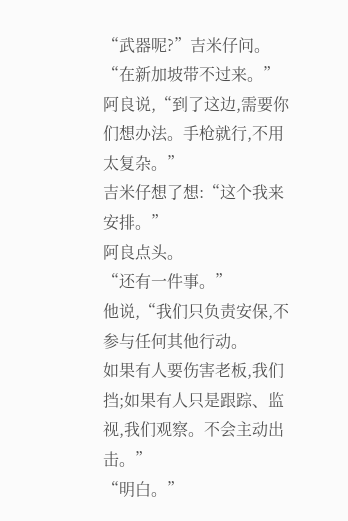“武器呢?”吉米仔问。
“在新加坡带不过来。”
阿良说,“到了这边,需要你们想办法。手枪就行,不用太复杂。”
吉米仔想了想:“这个我来安排。”
阿良点头。
“还有一件事。”
他说,“我们只负责安保,不参与任何其他行动。
如果有人要伤害老板,我们挡;如果有人只是跟踪、监视,我们观察。不会主动出击。”
“明白。”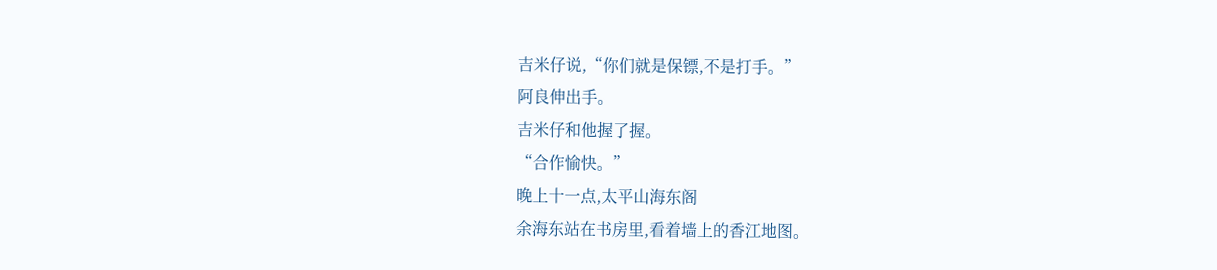吉米仔说,“你们就是保镖,不是打手。”
阿良伸出手。
吉米仔和他握了握。
“合作愉快。”
晚上十一点,太平山海东阁
余海东站在书房里,看着墙上的香江地图。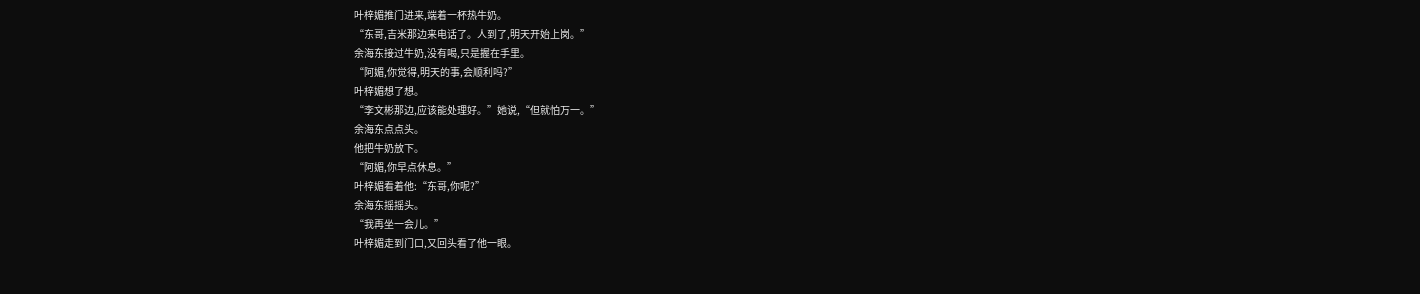叶梓媚推门进来,端着一杯热牛奶。
“东哥,吉米那边来电话了。人到了,明天开始上岗。”
余海东接过牛奶,没有喝,只是握在手里。
“阿媚,你觉得,明天的事,会顺利吗?”
叶梓媚想了想。
“李文彬那边,应该能处理好。”她说,“但就怕万一。”
余海东点点头。
他把牛奶放下。
“阿媚,你早点休息。”
叶梓媚看着他:“东哥,你呢?”
余海东摇摇头。
“我再坐一会儿。”
叶梓媚走到门口,又回头看了他一眼。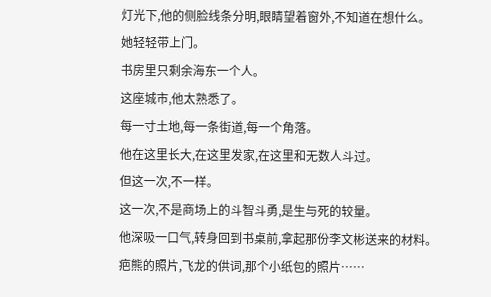灯光下,他的侧脸线条分明,眼睛望着窗外,不知道在想什么。
她轻轻带上门。
书房里只剩余海东一个人。
这座城市,他太熟悉了。
每一寸土地,每一条街道,每一个角落。
他在这里长大,在这里发家,在这里和无数人斗过。
但这一次,不一样。
这一次,不是商场上的斗智斗勇,是生与死的较量。
他深吸一口气,转身回到书桌前,拿起那份李文彬送来的材料。
疤熊的照片,飞龙的供词,那个小纸包的照片……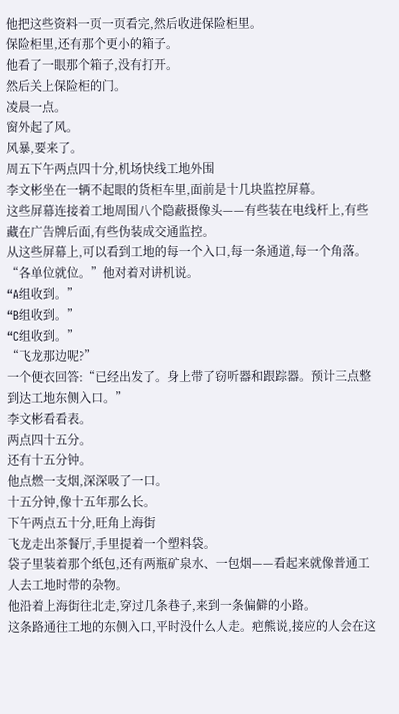他把这些资料一页一页看完,然后收进保险柜里。
保险柜里,还有那个更小的箱子。
他看了一眼那个箱子,没有打开。
然后关上保险柜的门。
凌晨一点。
窗外起了风。
风暴,要来了。
周五下午两点四十分,机场快线工地外围
李文彬坐在一辆不起眼的货柜车里,面前是十几块监控屏幕。
这些屏幕连接着工地周围八个隐蔽摄像头——有些装在电线杆上,有些藏在广告牌后面,有些伪装成交通监控。
从这些屏幕上,可以看到工地的每一个入口,每一条通道,每一个角落。
“各单位就位。”他对着对讲机说。
“A组收到。”
“B组收到。”
“C组收到。”
“飞龙那边呢?”
一个便衣回答:“已经出发了。身上带了窃听器和跟踪器。预计三点整到达工地东侧入口。”
李文彬看看表。
两点四十五分。
还有十五分钟。
他点燃一支烟,深深吸了一口。
十五分钟,像十五年那么长。
下午两点五十分,旺角上海街
飞龙走出茶餐厅,手里提着一个塑料袋。
袋子里装着那个纸包,还有两瓶矿泉水、一包烟——看起来就像普通工人去工地时带的杂物。
他沿着上海街往北走,穿过几条巷子,来到一条偏僻的小路。
这条路通往工地的东侧入口,平时没什么人走。疤熊说,接应的人会在这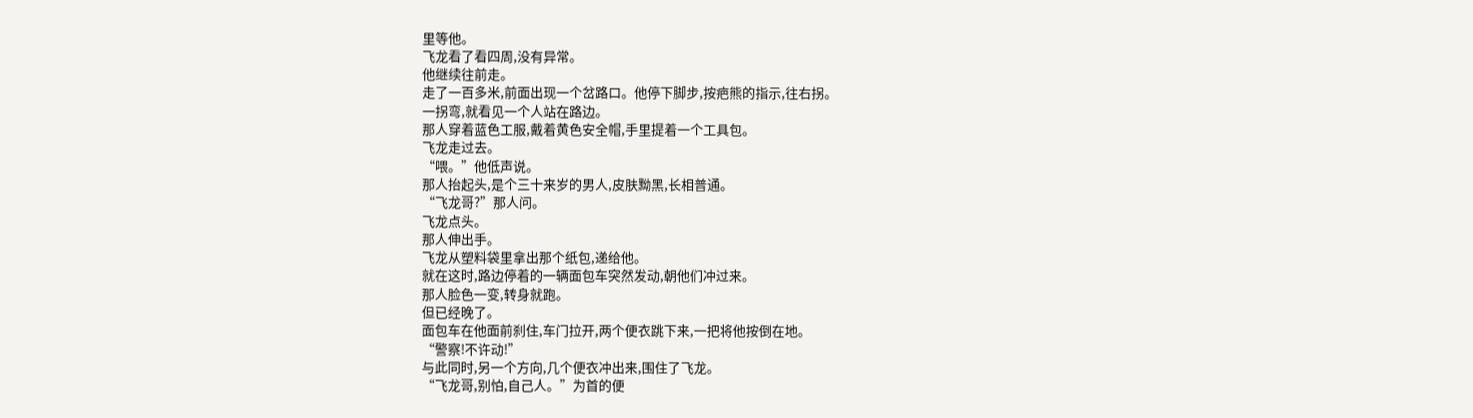里等他。
飞龙看了看四周,没有异常。
他继续往前走。
走了一百多米,前面出现一个岔路口。他停下脚步,按疤熊的指示,往右拐。
一拐弯,就看见一个人站在路边。
那人穿着蓝色工服,戴着黄色安全帽,手里提着一个工具包。
飞龙走过去。
“喂。”他低声说。
那人抬起头,是个三十来岁的男人,皮肤黝黑,长相普通。
“飞龙哥?”那人问。
飞龙点头。
那人伸出手。
飞龙从塑料袋里拿出那个纸包,递给他。
就在这时,路边停着的一辆面包车突然发动,朝他们冲过来。
那人脸色一变,转身就跑。
但已经晚了。
面包车在他面前刹住,车门拉开,两个便衣跳下来,一把将他按倒在地。
“警察!不许动!”
与此同时,另一个方向,几个便衣冲出来,围住了飞龙。
“飞龙哥,别怕,自己人。”为首的便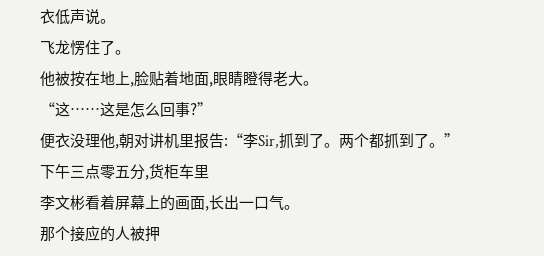衣低声说。
飞龙愣住了。
他被按在地上,脸贴着地面,眼睛瞪得老大。
“这……这是怎么回事?”
便衣没理他,朝对讲机里报告:“李Sir,抓到了。两个都抓到了。”
下午三点零五分,货柜车里
李文彬看着屏幕上的画面,长出一口气。
那个接应的人被押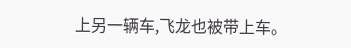上另一辆车,飞龙也被带上车。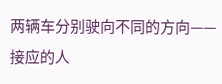两辆车分别驶向不同的方向——接应的人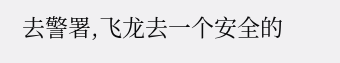去警署,飞龙去一个安全的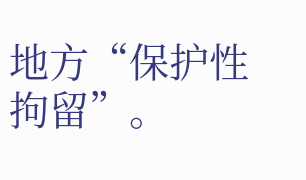地方“保护性拘留”。